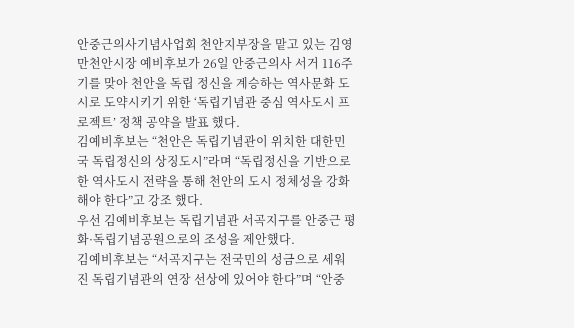안중근의사기념사업회 천안지부장을 맡고 있는 김영만천안시장 예비후보가 26일 안중근의사 서거 116주기를 맞아 천안을 독립 정신을 계승하는 역사문화 도시로 도약시키기 위한 ‘독립기념관 중심 역사도시 프로젝트’ 정책 공약을 발표 했다.
김예비후보는 “천안은 독립기념관이 위치한 대한민국 독립정신의 상징도시”라며 “독립정신을 기반으로 한 역사도시 전략을 통해 천안의 도시 정체성을 강화해야 한다”고 강조 했다.
우선 김예비후보는 독립기념관 서곡지구를 안중근 평화·독립기념공원으로의 조성을 제안했다.
김예비후보는 “서곡지구는 전국민의 성금으로 세워진 독립기념관의 연장 선상에 있어야 한다”며 “안중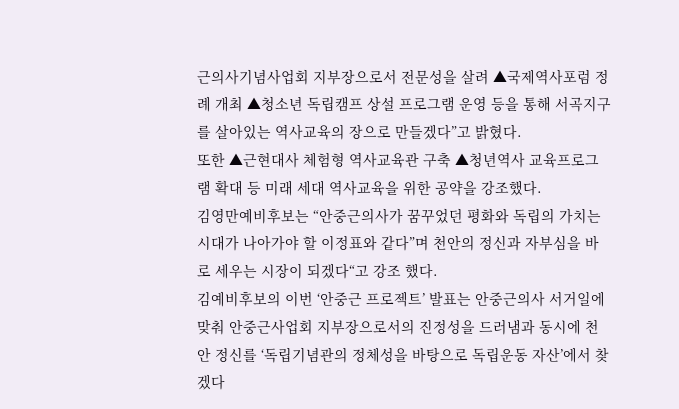근의사기념사업회 지부장으로서 전문성을 살려 ▲국제역사포럼 정례 개최 ▲청소년 독립캠프 상설 프로그램 운영 등을 통해 서곡지구를 살아있는 역사교육의 장으로 만들겠다”고 밝혔다.
또한 ▲근현대사 체험형 역사교육관 구축 ▲청년역사 교육프로그램 확대 등 미래 세대 역사교육을 위한 공약을 강조했다.
김영만예비후보는 “안중근의사가 꿈꾸었던 평화와 독립의 가치는 시대가 나아가야 할 이정표와 같다”며 천안의 정신과 자부심을 바로 세우는 시장이 되겠다“고 강조 했다.
김예비후보의 이번 ‘안중근 프로젝트’ 발표는 안중근의사 서거일에 맞춰 안중근사업회 지부장으로서의 진정성을 드러냄과 동시에 천안 정신를 ‘독립기념관의 정체성을 바탕으로 독립운동 자산’에서 찾겠다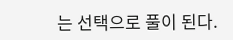는 선택으로 풀이 된다.